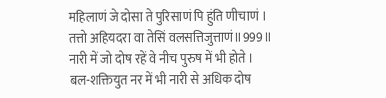महिलाणं जे दोसा ते पुरिसाणं पि हुंति णीचाणं ।
तत्तो अहियदरा वा तेसिं वलसत्तिजुत्ताणं॥999॥
नारी में जो दोष रहें वे नीच पुरुष में भी होते ।
बल-शक्तियुत नर में भी नारी से अधिक दोष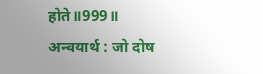होते॥999॥
अन्वयार्थ : जो दोष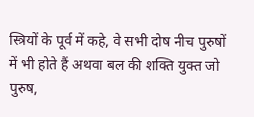स्त्रियों के पूर्व में कहे, वे सभी दोष नीच पुरुषों में भी होते हैं अथवा बल की शक्ति युक्त जो पुरुष,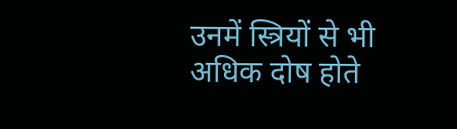उनमें स्त्रियों से भी अधिक दोष होते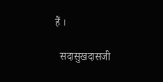हैं ।

  सदासुखदासजी